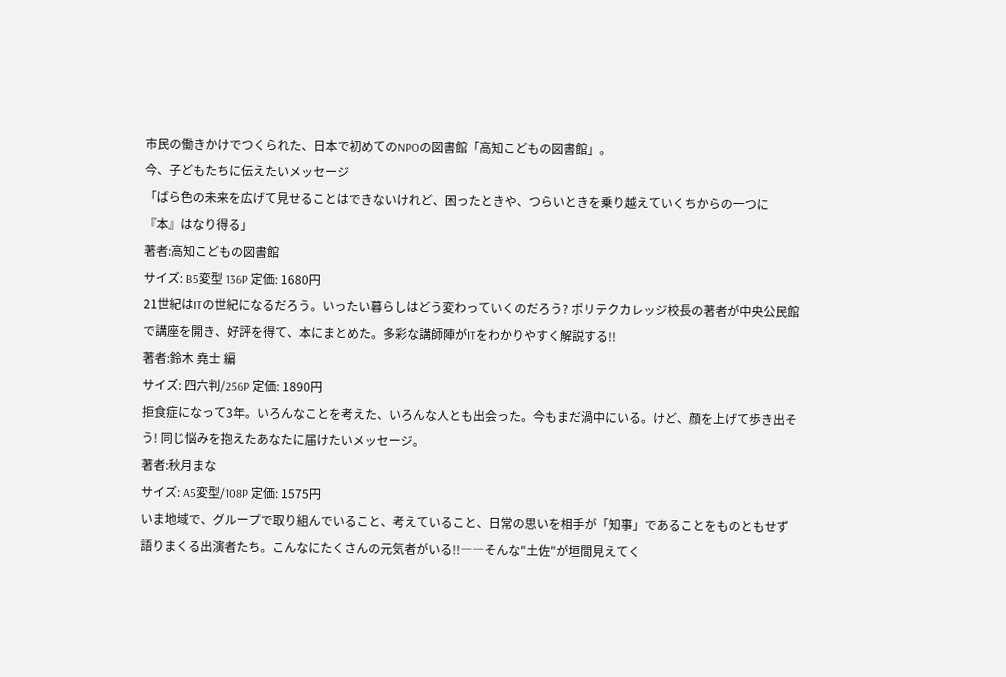市民の働きかけでつくられた、日本で初めてのNPOの図書館「高知こどもの図書館」。
今、子どもたちに伝えたいメッセージ
「ばら色の未来を広げて見せることはできないけれど、困ったときや、つらいときを乗り越えていくちからの一つに『本』はなり得る」
著者:高知こどもの図書館
サイズ: B5変型 136P 定価: 1680円
21世紀はITの世紀になるだろう。いったい暮らしはどう変わっていくのだろう? ポリテクカレッジ校長の著者が中央公民館で講座を開き、好評を得て、本にまとめた。多彩な講師陣がITをわかりやすく解説する!!
著者:鈴木 堯士 編
サイズ: 四六判/256P 定価: 1890円
拒食症になって3年。いろんなことを考えた、いろんな人とも出会った。今もまだ渦中にいる。けど、顔を上げて歩き出そう! 同じ悩みを抱えたあなたに届けたいメッセージ。
著者:秋月まな
サイズ: A5変型/108P 定価: 1575円
いま地域で、グループで取り組んでいること、考えていること、日常の思いを相手が「知事」であることをものともせず語りまくる出演者たち。こんなにたくさんの元気者がいる!!――そんな"土佐"が垣間見えてく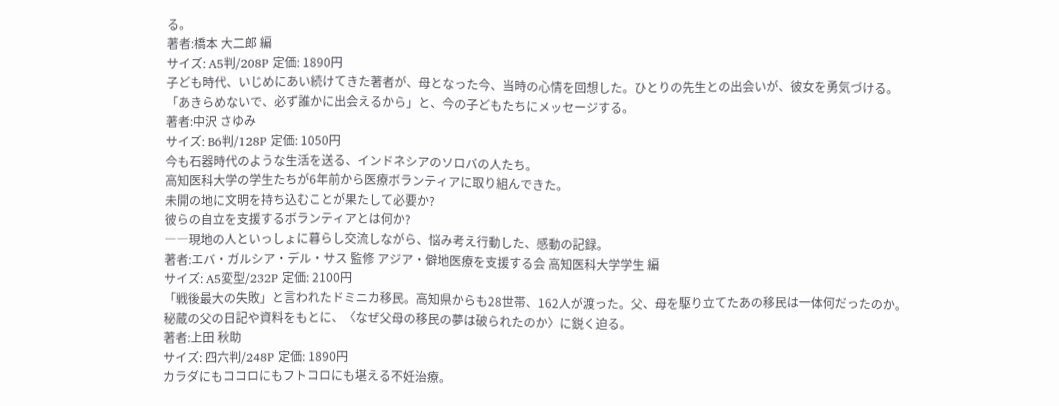る。
著者:橋本 大二郎 編
サイズ: A5判/208P 定価: 1890円
子ども時代、いじめにあい続けてきた著者が、母となった今、当時の心情を回想した。ひとりの先生との出会いが、彼女を勇気づける。「あきらめないで、必ず誰かに出会えるから」と、今の子どもたちにメッセージする。
著者:中沢 さゆみ
サイズ: B6判/128P 定価: 1050円
今も石器時代のような生活を送る、インドネシアのソロバの人たち。
高知医科大学の学生たちが6年前から医療ボランティアに取り組んできた。
未開の地に文明を持ち込むことが果たして必要か?
彼らの自立を支援するボランティアとは何か?
――現地の人といっしょに暮らし交流しながら、悩み考え行動した、感動の記録。
著者:エバ・ガルシア・デル・サス 監修 アジア・僻地医療を支援する会 高知医科大学学生 編
サイズ: A5変型/232P 定価: 2100円
「戦後最大の失敗」と言われたドミニカ移民。高知県からも28世帯、162人が渡った。父、母を駆り立てたあの移民は一体何だったのか。
秘蔵の父の日記や資料をもとに、〈なぜ父母の移民の夢は破られたのか〉に鋭く迫る。
著者:上田 秋助
サイズ: 四六判/248P 定価: 1890円
カラダにもココロにもフトコロにも堪える不妊治療。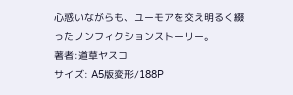心惑いながらも、ユーモアを交え明るく綴ったノンフィクションストーリー。
著者:道草ヤスコ
サイズ: A5版変形/188P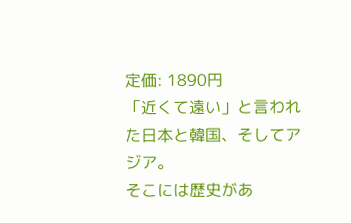定価: 1890円
「近くて遠い」と言われた日本と韓国、そしてアジア。
そこには歴史があ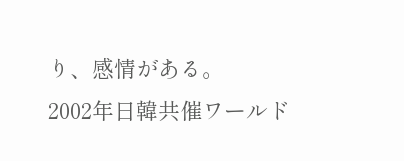り、感情がある。
2002年日韓共催ワールド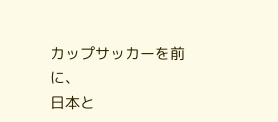カップサッカーを前に、
日本と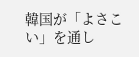韓国が「よさこい」を通し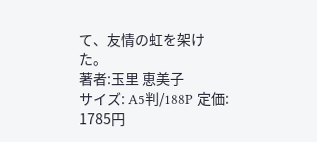て、友情の虹を架けた。
著者:玉里 恵美子
サイズ: A5判/188P 定価: 1785円